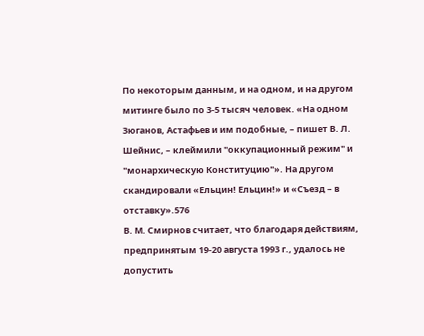По некоторым данным, и на одном, и на другом митинге было по 3-5 тысяч человек. «На одном Зюганов, Астафьев и им подобные, – пишет В. Л. Шейнис, – клеймили "оккупационный режим" и "монархическую Конституцию"». На другом скандировали «Ельцин! Ельцин!» и «Съезд – в отставку».576
В. М. Смирнов считает, что благодаря действиям, предпринятым 19-20 августа 1993 г., удалось не допустить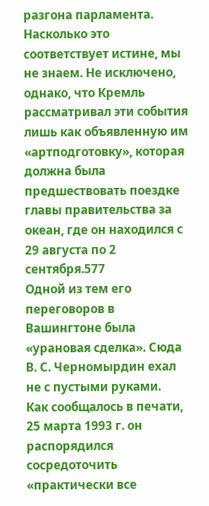разгона парламента. Насколько это соответствует истине, мы не знаем. Не исключено, однако, что Кремль рассматривал эти события лишь как объявленную им «артподготовку», которая должна была предшествовать поездке главы правительства за океан, где он находился с 29 августа по 2 сентября.577
Одной из тем его переговоров в Вашингтоне была «урановая сделка». Сюда В. С. Черномырдин ехал не с пустыми руками.
Как сообщалось в печати, 25 марта 1993 г. он распорядился сосредоточить «практически все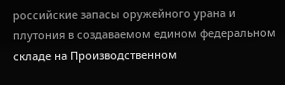российские запасы оружейного урана и плутония в создаваемом едином федеральном складе на Производственном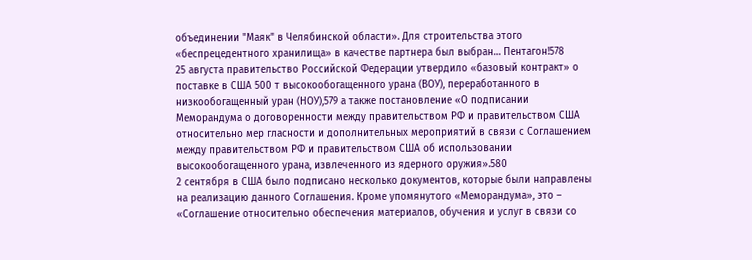объединении "Маяк" в Челябинской области». Для строительства этого «беспрецедентного хранилища» в качестве партнера был выбран… Пентагон!578
25 августа правительство Российской Федерации утвердило «базовый контракт» о поставке в США 500 т высокообогащенного урана (ВОУ), переработанного в низкообогащенный уран (НОУ),579 а также постановление «О подписании Меморандума о договоренности между правительством РФ и правительством США относительно мер гласности и дополнительных мероприятий в связи с Соглашением между правительством РФ и правительством США об использовании высокообогащенного урана, извлеченного из ядерного оружия».580
2 сентября в США было подписано несколько документов, которые были направлены на реализацию данного Соглашения. Кроме упомянутого «Меморандума», это – «Соглашение относительно обеспечения материалов, обучения и услуг в связи со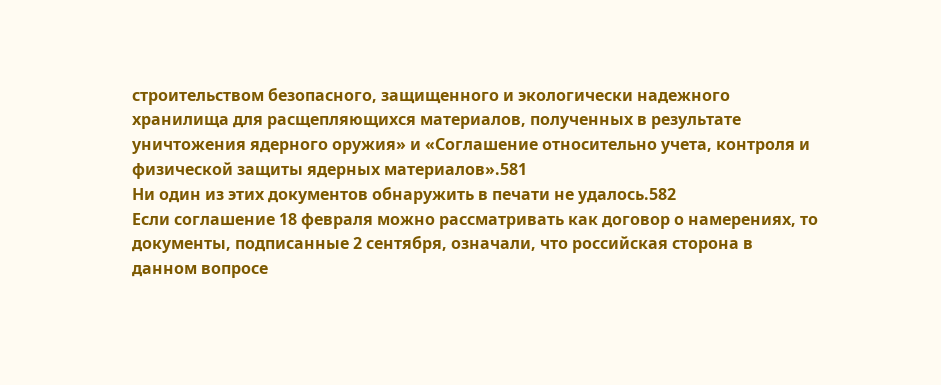строительством безопасного, защищенного и экологически надежного хранилища для расщепляющихся материалов, полученных в результате уничтожения ядерного оружия» и «Соглашение относительно учета, контроля и физической защиты ядерных материалов».581
Ни один из этих документов обнаружить в печати не удалось.582
Если соглашение 18 февраля можно рассматривать как договор о намерениях, то документы, подписанные 2 сентября, означали, что российская сторона в данном вопросе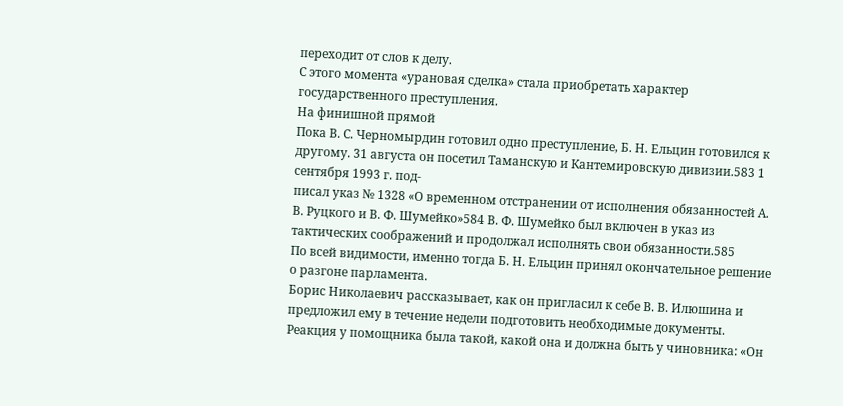переходит от слов к делу.
С этого момента «урановая сделка» стала приобретать характер государственного преступления.
На финишной прямой
Пока В. С. Черномырдин готовил одно преступление, Б. Н. Ельцин готовился к другому. 31 августа он посетил Таманскую и Кантемировскую дивизии.583 1 сентября 1993 г. под-
писал указ № 1328 «О временном отстранении от исполнения обязанностей А. В. Руцкого и В. Ф. Шумейко»584 В. Ф. Шумейко был включен в указ из тактических соображений и продолжал исполнять свои обязанности.585
По всей видимости, именно тогда Б. Н. Ельцин принял окончательное решение о разгоне парламента.
Борис Николаевич рассказывает, как он пригласил к себе В. В. Илюшина и предложил ему в течение недели подготовить необходимые документы. Реакция у помощника была такой, какой она и должна быть у чиновника: «Он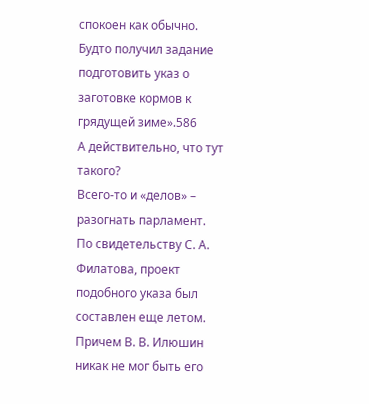спокоен как обычно. Будто получил задание подготовить указ о заготовке кормов к грядущей зиме».586
А действительно, что тут такого?
Всего-то и «делов» – разогнать парламент.
По свидетельству С. А. Филатова, проект подобного указа был составлен еще летом. Причем В. В. Илюшин никак не мог быть его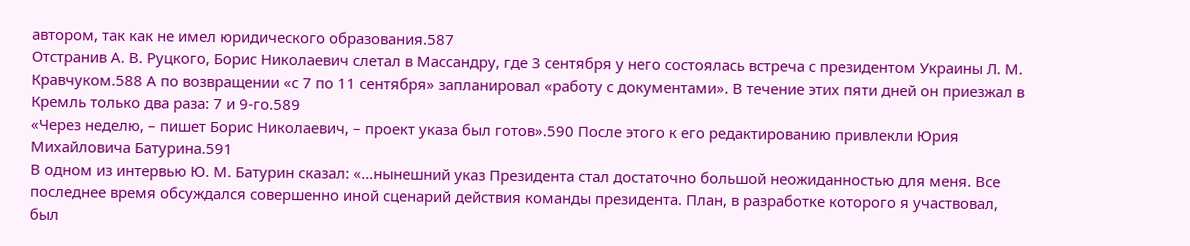автором, так как не имел юридического образования.587
Отстранив А. В. Руцкого, Борис Николаевич слетал в Массандру, где 3 сентября у него состоялась встреча с президентом Украины Л. М. Кравчуком.588 А по возвращении «с 7 по 11 сентября» запланировал «работу с документами». В течение этих пяти дней он приезжал в Кремль только два раза: 7 и 9-го.589
«Через неделю, – пишет Борис Николаевич, – проект указа был готов».590 После этого к его редактированию привлекли Юрия Михайловича Батурина.591
В одном из интервью Ю. М. Батурин сказал: «…нынешний указ Президента стал достаточно большой неожиданностью для меня. Все последнее время обсуждался совершенно иной сценарий действия команды президента. План, в разработке которого я участвовал, был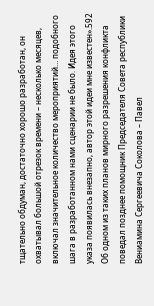тщательно обдуман, достаточно хорошо разработан, он охватывал большой отрезок времени – несколько месяцев, включал значительное количество мероприятий… подобного шага в разработанном нами сценарии не было. Идея этого указа появилась внезапно, автор этой идеи мне известен».592
Об одном из таких планов мирного разрешения конфликта поведал позднее помощник Председателя Совета республики Вениамина Сергеевича Соколова – Павел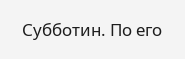Субботин. По его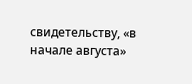свидетельству, «в начале августа»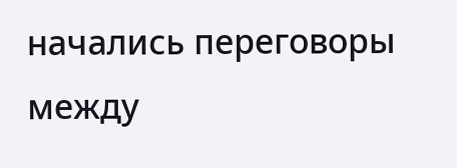начались переговоры между